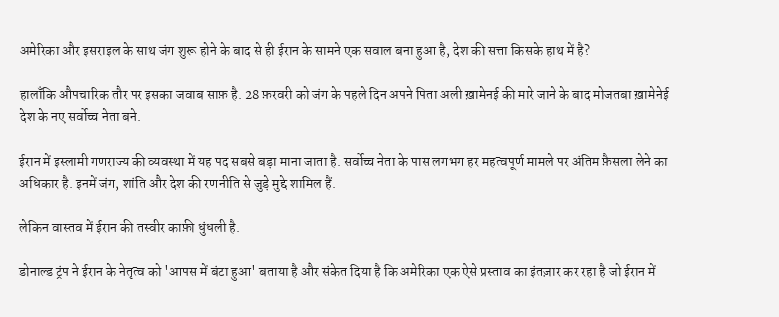अमेरिका और इसराइल के साथ जंग शुरू होने के बाद से ही ईरान के सामने एक सवाल बना हुआ है, देश की सत्ता किसके हाथ में है?

हालाँकि औपचारिक तौर पर इसका जवाब साफ़ है. 28 फ़रवरी को जंग के पहले दिन अपने पिता अली ख़ामेनई की मारे जाने के बाद मोजतबा ख़ामेनेई देश के नए सर्वोच्च नेता बने.

ईरान में इस्लामी गणराज्य की व्यवस्था में यह पद सबसे बड़ा माना जाता है. सर्वोच्च नेता के पास लगभग हर महत्वपूर्ण मामले पर अंतिम फ़ैसला लेने का अधिकार है. इनमें जंग, शांति और देश की रणनीति से जुड़े मुद्दे शामिल हैं.

लेकिन वास्तव में ईरान की तस्वीर काफ़ी धुंधली है.

डोनाल्ड ट्रंप ने ईरान के नेतृत्व को 'आपस में बंटा हुआ' बताया है और संकेत दिया है कि अमेरिका एक ऐसे प्रस्ताव का इंतज़ार कर रहा है जो ईरान में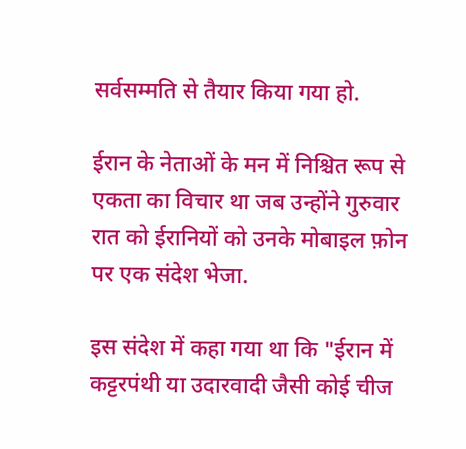सर्वसम्मति से तैयार किया गया हो.

ईरान के नेताओं के मन में निश्चित रूप से एकता का विचार था जब उन्होंने गुरुवार रात को ईरानियों को उनके मोबाइल फ़ोन पर एक संदेश भेजा.

इस संदेश में कहा गया था कि "ईरान में कट्टरपंथी या उदारवादी जैसी कोई चीज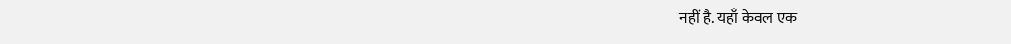नहीं है. यहाँ केवल एक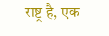राष्ट्र है, एक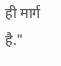ही मार्ग है."